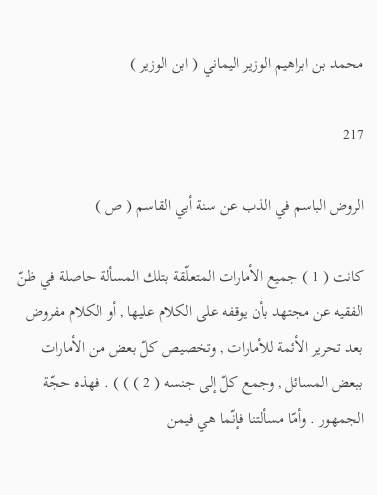محمد بن ابراهيم الوزير اليماني ( ابن الوزير )

217

الروض الباسم في الذب عن سنة أبي القاسم ( ص )

كانت ( 1 ) جميع الأمارات المتعلّقة بتلك المسألة حاصلة في ظنّ الفقيه عن مجتهد بأن يوقفه على الكلام عليها , أو الكلام مفروض بعد تحرير الأئمة للأمارات , وتخصيص كلّ بعض من الأمارات ببعض المسائل , وجمع كلّ إلى جنسه ( 2 ) ) ) . فهذه حجّة الجمهور . وأمّا مسألتنا فإنّما هي فيمن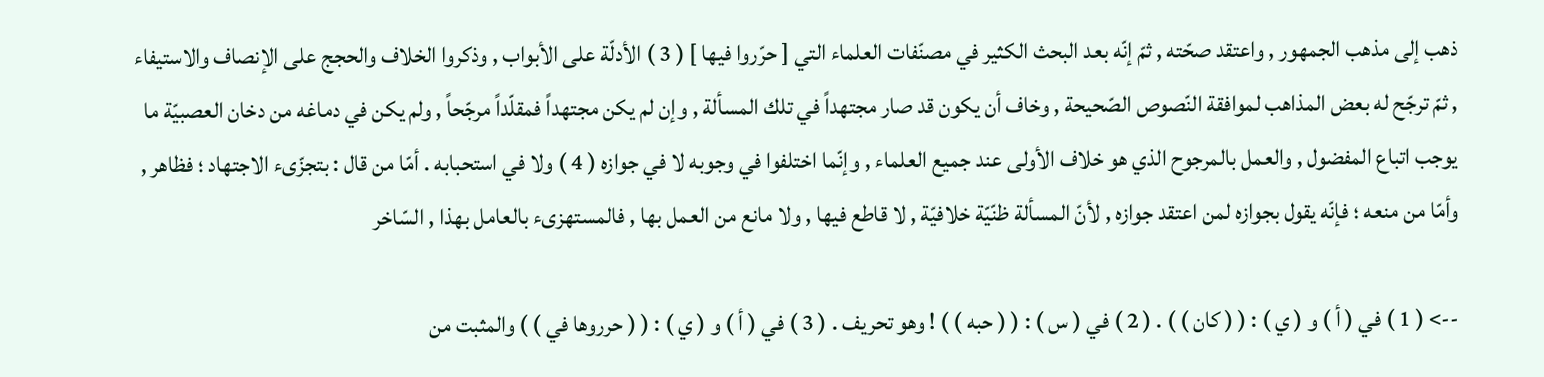ذهب إلى مذهب الجمهور , واعتقد صحّته , ثمّ إنّه بعد البحث الكثير في مصنّفات العلماء التي [ حرّروا فيها ] ( 3 ) الأدلّة على الأبواب , وذكروا الخلاف والحجج على الإنصاف والاستيفاء , ثمّ ترجّح له بعض المذاهب لموافقة النّصوص الصّحيحة , وخاف أن يكون قد صار مجتهداً في تلك المسألة , وإن لم يكن مجتهداً فمقلّداً مرجّحاً , ولم يكن في دماغه من دخان العصبيّة ما يوجب اتباع المفضول , والعمل بالمرجوح الذي هو خلاف الأولى عند جميع العلماء , وإنّما اختلفوا في وجوبه لا في جوازه ( 4 ) ولا في استحبابه . أمّا من قال : بتجزّىء الاجتهاد ؛ فظاهر , وأمّا من منعه ؛ فإنّه يقول بجوازه لمن اعتقد جوازه , لأنّ المسألة ظنّيّة خلافيّة , لا قاطع فيها , ولا مانع من العمل بها , فالمستهزىء بالعامل بهذا , السّاخر

--> ( 1 ) في ( أ ) و ( ي ) : ( ( كان ) ) . ( 2 ) في ( س ) : ( ( حبه ) ) ! وهو تحريف . ( 3 ) في ( أ ) و ( ي ) : ( ( حرروها في ) ) والمثبت من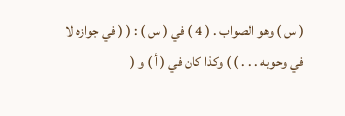( س ) وهو الصواب . ( 4 ) في ( س ) : ( ( في جوازه لا في وحوبه . . . ) ) وكذا كان في ( أ ) و (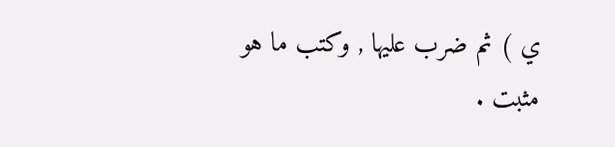ي ) ثم ضرب عليها , وكتب ما هو مثبت .